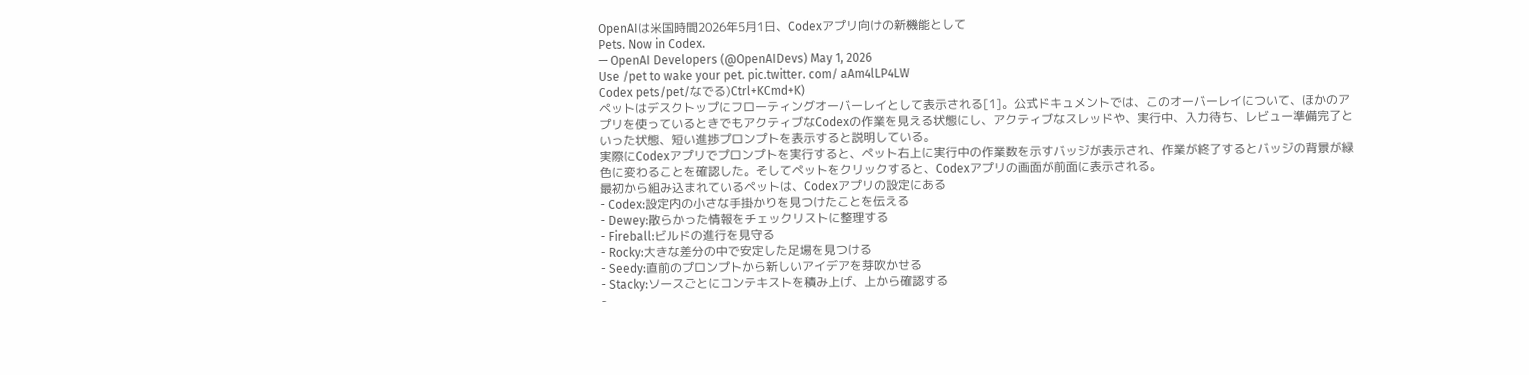OpenAIは米国時間2026年5月1日、Codexアプリ向けの新機能として
Pets. Now in Codex.
— OpenAI Developers (@OpenAIDevs) May 1, 2026
Use /pet to wake your pet. pic.twitter. com/ aAm4lLP4LW
Codex pets/pet/なでる)Ctrl+KCmd+K)
ペットはデスクトップにフローティングオーバーレイとして表示される[1]。公式ドキュメントでは、このオーバーレイについて、ほかのアプリを使っているときでもアクティブなCodexの作業を見える状態にし、アクティブなスレッドや、実行中、入力待ち、レビュー準備完了といった状態、短い進捗プロンプトを表示すると説明している。
実際にCodexアプリでプロンプトを実行すると、ペット右上に実行中の作業数を示すバッジが表示され、作業が終了するとバッジの背景が緑色に変わることを確認した。そしてペットをクリックすると、Codexアプリの画面が前面に表示される。
最初から組み込まれているペットは、Codexアプリの設定にある
- Codex:設定内の小さな手掛かりを見つけたことを伝える
- Dewey:散らかった情報をチェックリストに整理する
- Fireball:ビルドの進行を見守る
- Rocky:大きな差分の中で安定した足場を見つける
- Seedy:直前のプロンプトから新しいアイデアを芽吹かせる
- Stacky:ソースごとにコンテキストを積み上げ、上から確認する
-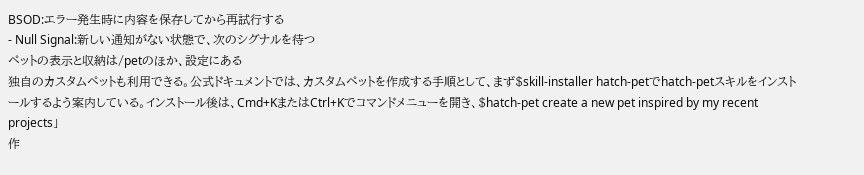BSOD:エラー発生時に内容を保存してから再試行する
- Null Signal:新しい通知がない状態で、次のシグナルを待つ
ペットの表示と収納は/petのほか、設定にある
独自のカスタムペットも利用できる。公式ドキュメントでは、カスタムペットを作成する手順として、まず$skill-installer hatch-petでhatch-petスキルをインストールするよう案内している。インストール後は、Cmd+KまたはCtrl+Kでコマンドメニューを開き、$hatch-pet create a new pet inspired by my recent projects」
作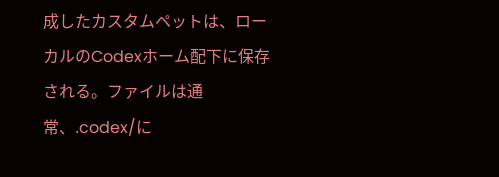成したカスタムペットは、ローカルのCodexホーム配下に保存される。ファイルは通常、.codex/に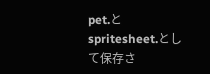pet.とspritesheet.として保存さ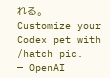れる。
Customize your Codex pet with /hatch pic.
— OpenAI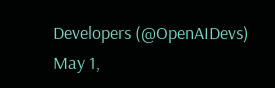Developers (@OpenAIDevs) May 1,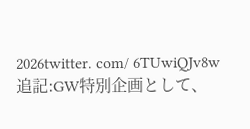2026twitter. com/ 6TUwiQJv8w
追記:GW特別企画として、